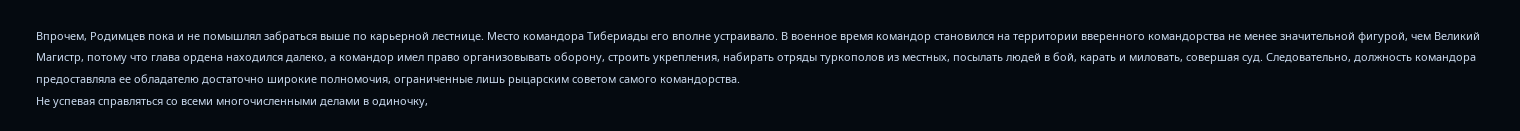Впрочем, Родимцев пока и не помышлял забраться выше по карьерной лестнице. Место командора Тибериады его вполне устраивало. В военное время командор становился на территории вверенного командорства не менее значительной фигурой, чем Великий Магистр, потому что глава ордена находился далеко, а командор имел право организовывать оборону, строить укрепления, набирать отряды туркополов из местных, посылать людей в бой, карать и миловать, совершая суд. Следовательно, должность командора предоставляла ее обладателю достаточно широкие полномочия, ограниченные лишь рыцарским советом самого командорства.
Не успевая справляться со всеми многочисленными делами в одиночку,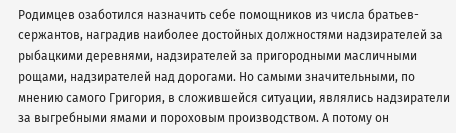Родимцев озаботился назначить себе помощников из числа братьев-сержантов, наградив наиболее достойных должностями надзирателей за рыбацкими деревнями, надзирателей за пригородными масличными рощами, надзирателей над дорогами. Но самыми значительными, по мнению самого Григория, в сложившейся ситуации, являлись надзиратели за выгребными ямами и пороховым производством. А потому он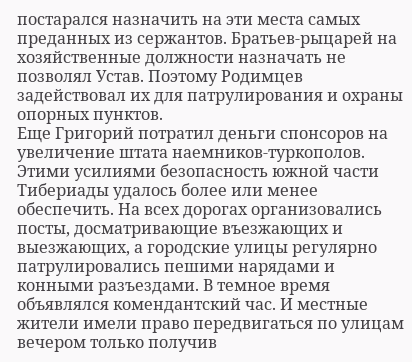постарался назначить на эти места самых преданных из сержантов. Братьев-рыцарей на хозяйственные должности назначать не позволял Устав. Поэтому Родимцев задействовал их для патрулирования и охраны опорных пунктов.
Еще Григорий потратил деньги спонсоров на увеличение штата наемников-туркополов. Этими усилиями безопасность южной части Тибериады удалось более или менее обеспечить. На всех дорогах организовались посты, досматривающие въезжающих и выезжающих, а городские улицы регулярно патрулировались пешими нарядами и конными разъездами. В темное время объявлялся комендантский час. И местные жители имели право передвигаться по улицам вечером только получив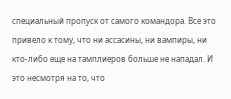специальный пропуск от самого командора. Все это привело к тому, что ни ассасины, ни вампиры, ни кто-либо еще на тамплиеров больше не нападал. И это несмотря на то, что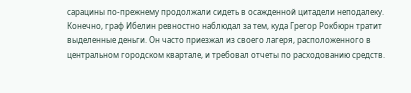сарацины по-прежнему продолжали сидеть в осажденной цитадели неподалеку.
Конечно, граф Ибелин ревностно наблюдал за тем, куда Грегор Рокбюрн тратит выделенные деньги. Он часто приезжал из своего лагеря, расположенного в центральном городском квартале, и требовал отчеты по расходованию средств.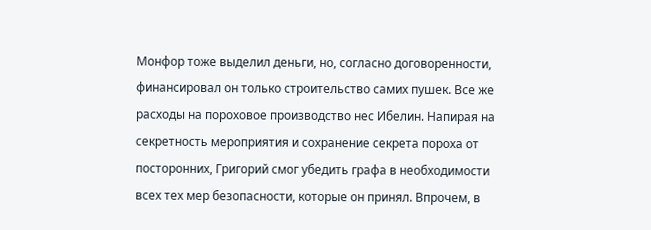Монфор тоже выделил деньги, но, согласно договоренности, финансировал он только строительство самих пушек. Все же расходы на пороховое производство нес Ибелин. Напирая на секретность мероприятия и сохранение секрета пороха от посторонних, Григорий смог убедить графа в необходимости всех тех мер безопасности, которые он принял. Впрочем, в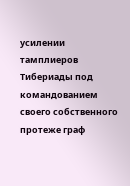усилении тамплиеров Тибериады под командованием своего собственного протеже граф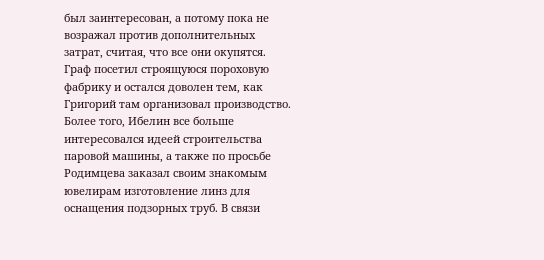был заинтересован, а потому пока не возражал против дополнительных затрат, считая, что все они окупятся.
Граф посетил строящуюся пороховую фабрику и остался доволен тем, как Григорий там организовал производство. Более того, Ибелин все больше интересовался идеей строительства паровой машины, а также по просьбе Родимцева заказал своим знакомым ювелирам изготовление линз для оснащения подзорных труб. В связи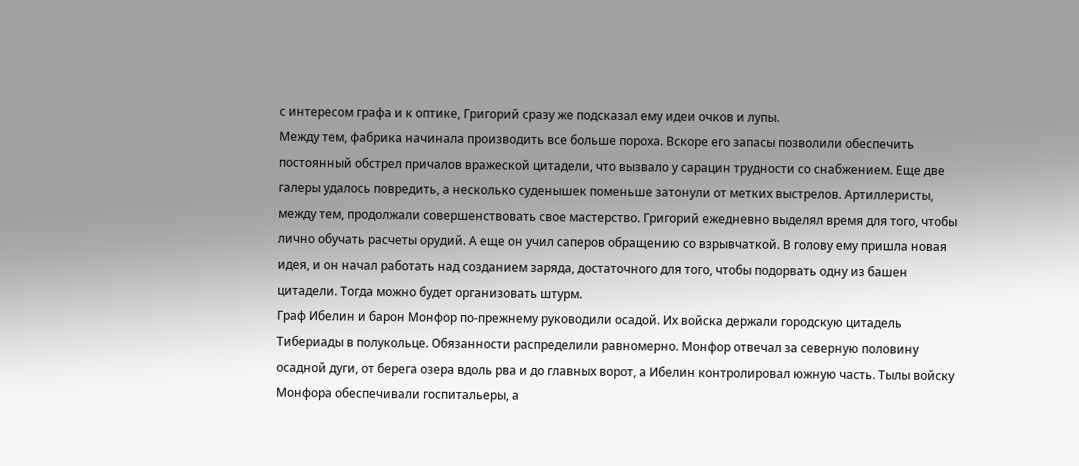с интересом графа и к оптике, Григорий сразу же подсказал ему идеи очков и лупы.
Между тем, фабрика начинала производить все больше пороха. Вскоре его запасы позволили обеспечить постоянный обстрел причалов вражеской цитадели, что вызвало у сарацин трудности со снабжением. Еще две галеры удалось повредить, а несколько суденышек поменьше затонули от метких выстрелов. Артиллеристы, между тем, продолжали совершенствовать свое мастерство. Григорий ежедневно выделял время для того, чтобы лично обучать расчеты орудий. А еще он учил саперов обращению со взрывчаткой. В голову ему пришла новая идея, и он начал работать над созданием заряда, достаточного для того, чтобы подорвать одну из башен цитадели. Тогда можно будет организовать штурм.
Граф Ибелин и барон Монфор по-прежнему руководили осадой. Их войска держали городскую цитадель Тибериады в полукольце. Обязанности распределили равномерно. Монфор отвечал за северную половину осадной дуги, от берега озера вдоль рва и до главных ворот, а Ибелин контролировал южную часть. Тылы войску Монфора обеспечивали госпитальеры, а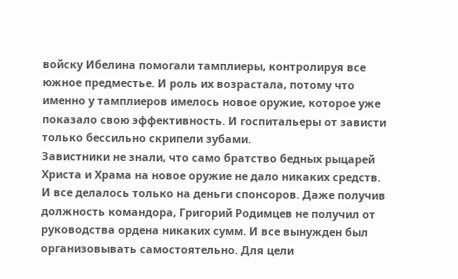войску Ибелина помогали тамплиеры, контролируя все южное предместье. И роль их возрастала, потому что именно у тамплиеров имелось новое оружие, которое уже показало свою эффективность. И госпитальеры от зависти только бессильно скрипели зубами.
Завистники не знали, что само братство бедных рыцарей Христа и Храма на новое оружие не дало никаких средств. И все делалось только на деньги спонсоров. Даже получив должность командора, Григорий Родимцев не получил от руководства ордена никаких сумм. И все вынужден был организовывать самостоятельно. Для цели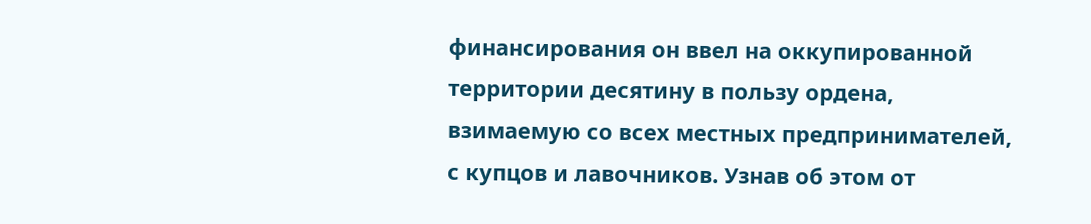финансирования он ввел на оккупированной территории десятину в пользу ордена, взимаемую со всех местных предпринимателей, с купцов и лавочников. Узнав об этом от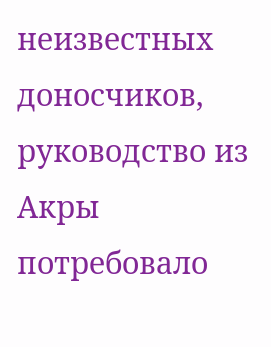неизвестных доносчиков, руководство из Акры потребовало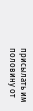присылать им половину от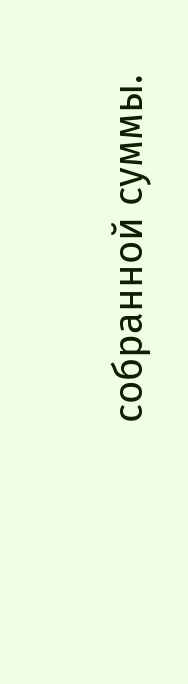собранной суммы.